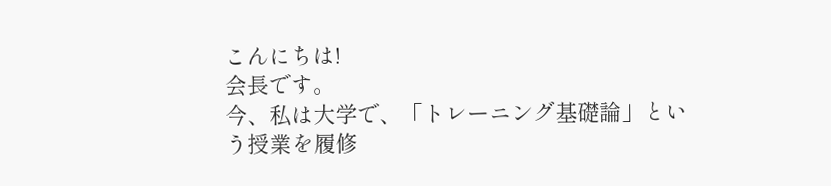こんにちは!
会長です。
今、私は大学で、「トレーニング基礎論」という授業を履修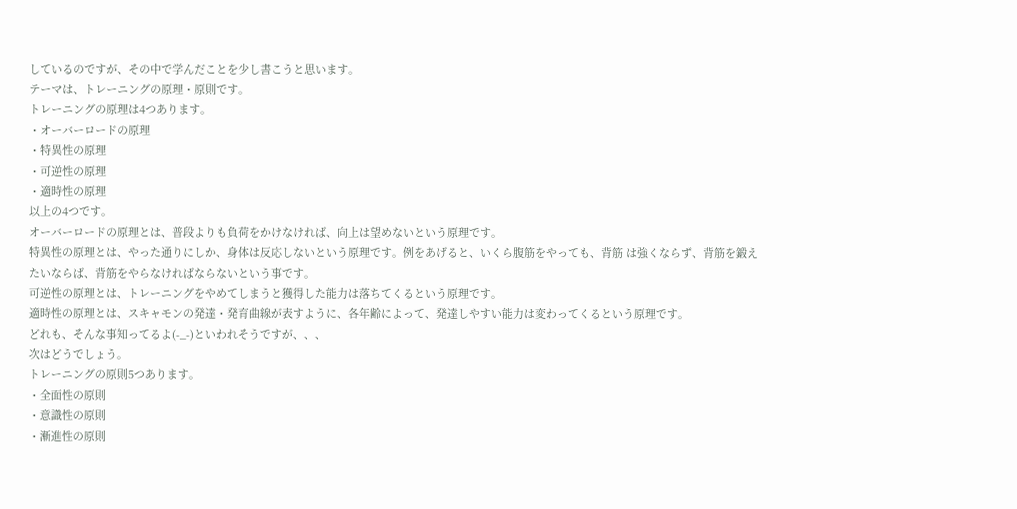しているのですが、その中で学んだことを少し書こうと思います。
テーマは、トレーニングの原理・原則です。
トレーニングの原理は4つあります。
・オーバーロードの原理
・特異性の原理
・可逆性の原理
・適時性の原理
以上の4つです。
オーバーロードの原理とは、普段よりも負荷をかけなければ、向上は望めないという原理です。
特異性の原理とは、やった通りにしか、身体は反応しないという原理です。例をあげると、いくら腹筋をやっても、背筋 は強くならず、背筋を鍛えたいならば、背筋をやらなければならないという事です。
可逆性の原理とは、トレーニングをやめてしまうと獲得した能力は落ちてくるという原理です。
適時性の原理とは、スキャモンの発達・発育曲線が表すように、各年齢によって、発達しやすい能力は変わってくるという原理です。
どれも、そんな事知ってるよ(-_-)といわれそうですが、、、
次はどうでしょう。
トレーニングの原則5つあります。
・全面性の原則
・意識性の原則
・漸進性の原則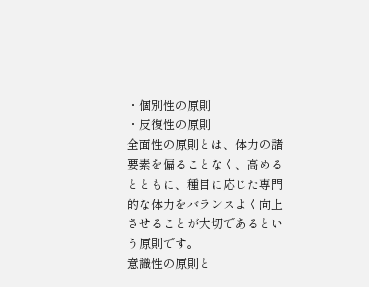・個別性の原則
・反復性の原則
全面性の原則とは、体力の諸要素を偏ることなく、高めるとともに、種目に応じた専門的な体力をバランスよく向上させることが大切であるという原則です。
意識性の原則と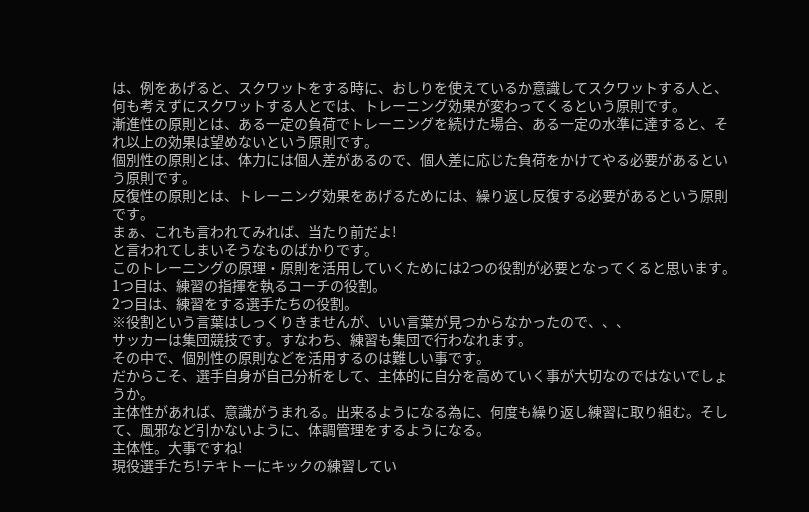は、例をあげると、スクワットをする時に、おしりを使えているか意識してスクワットする人と、何も考えずにスクワットする人とでは、トレーニング効果が変わってくるという原則です。
漸進性の原則とは、ある一定の負荷でトレーニングを続けた場合、ある一定の水準に達すると、それ以上の効果は望めないという原則です。
個別性の原則とは、体力には個人差があるので、個人差に応じた負荷をかけてやる必要があるという原則です。
反復性の原則とは、トレーニング効果をあげるためには、繰り返し反復する必要があるという原則です。
まぁ、これも言われてみれば、当たり前だよ!
と言われてしまいそうなものばかりです。
このトレーニングの原理・原則を活用していくためには2つの役割が必要となってくると思います。
1つ目は、練習の指揮を執るコーチの役割。
2つ目は、練習をする選手たちの役割。
※役割という言葉はしっくりきませんが、いい言葉が見つからなかったので、、、
サッカーは集団競技です。すなわち、練習も集団で行わなれます。
その中で、個別性の原則などを活用するのは難しい事です。
だからこそ、選手自身が自己分析をして、主体的に自分を高めていく事が大切なのではないでしょうか。
主体性があれば、意識がうまれる。出来るようになる為に、何度も繰り返し練習に取り組む。そして、風邪など引かないように、体調管理をするようになる。
主体性。大事ですね!
現役選手たち!テキトーにキックの練習してい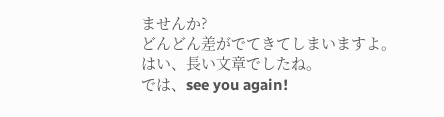ませんか?
どんどん差がでてきてしまいますよ。
はい、長い文章でしたね。
では、see you again!